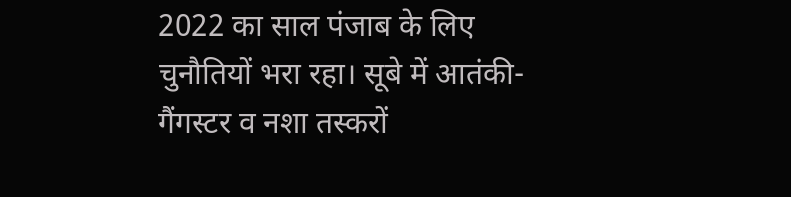2022 का साल पंजाब के लिए चुनौतियों भरा रहा। सूबे में आतंकी-गैंगस्टर व नशा तस्करों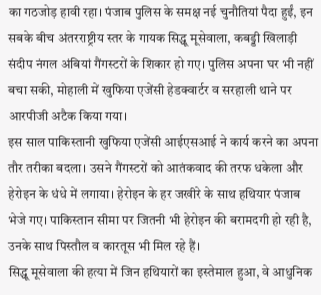का गठजोड़ हावी रहा। पंजाब पुलिस के समक्ष नई चुनौतियां पैदा हुईं, इन सबके बीच अंतरराष्ट्रीय स्तर के गायक सिद्धू मूसेवाला, कबड्डी खिलाड़ी संदीप नंगल अंबियां गैंगस्टरों के शिकार हो गए। पुलिस अपना घर भी नहीं बचा सकी, मोहाली में खुफिया एजेंसी हेडक्वार्टर व सरहाली थाने पर आरपीजी अटैक किया गया।
इस साल पाकिस्तानी खुफिया एजेंसी आईएसआई ने कार्य करने का अपना तौर तरीका बदला। उसने गैंगस्टरों को आतंकवाद की तरफ धकेला और हेरोइन के धंधे में लगाया। हेरोइन के हर जखीरे के साथ हथियार पंजाब भेजे गए। पाकिस्तान सीमा पर जितनी भी हेरोइन की बरामदगी हो रही है, उनके साथ पिस्तौल व कारतूस भी मिल रहे हैं।
सिद्धू मूसेवाला की हत्या में जिन हथियारों का इस्तेमाल हुआ, वे आधुनिक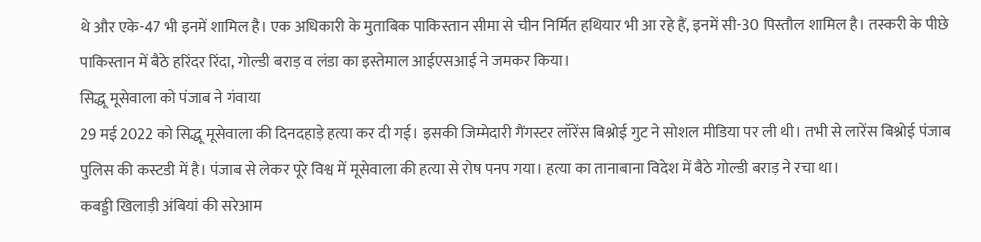थे और एके-47 भी इनमें शामिल है। एक अधिकारी के मुताबिक पाकिस्तान सीमा से चीन निर्मित हथियार भी आ रहे हैं, इनमें सी-30 पिस्तौल शामिल है। तस्करी के पीछे पाकिस्तान में बैठे हरिंदर रिंदा, गोल्डी बराड़ व लंडा का इस्तेमाल आईएसआई ने जमकर किया।
सिद्धू मूसेवाला को पंजाब ने गंवाया
29 मई 2022 को सिद्धू मूसेवाला की दिनदहाड़े हत्या कर दी गई। इसकी जिम्मेदारी गैंगस्टर लॉरेंस बिश्नोई गुट ने सोशल मीडिया पर ली थी। तभी से लारेंस बिश्नोई पंजाब पुलिस की कस्टडी में है। पंजाब से लेकर पूरे विश्व में मूसेवाला की हत्या से रोष पनप गया। हत्या का तानाबाना विदेश में बैठे गोल्डी बराड़ ने रचा था।
कबड्डी खिलाड़ी अंबियां की सरेआम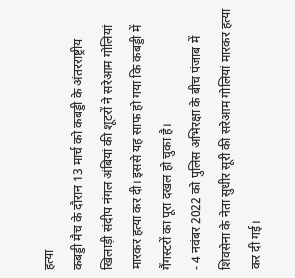हत्या
कबड्डी मैच के दौरान 13 मार्च को कबड्डी के अंतरराष्ट्रीय खिलाड़ी संदीप नंगल अंबियां की शूटरों ने सरेआम गोलियां मारकर हत्या कर दी। इससे यह साफ हो गया कि कबड्डी में गैंगस्टरों का पूरा दखल हो चुका है।
- 4 नवंबर 2022 को पुलिस अभिरक्षा के बीच पंजाब में शिवसेना के नेता सुधीर सूरी की सरेआम गोलियां मारकर हत्या कर दी गई।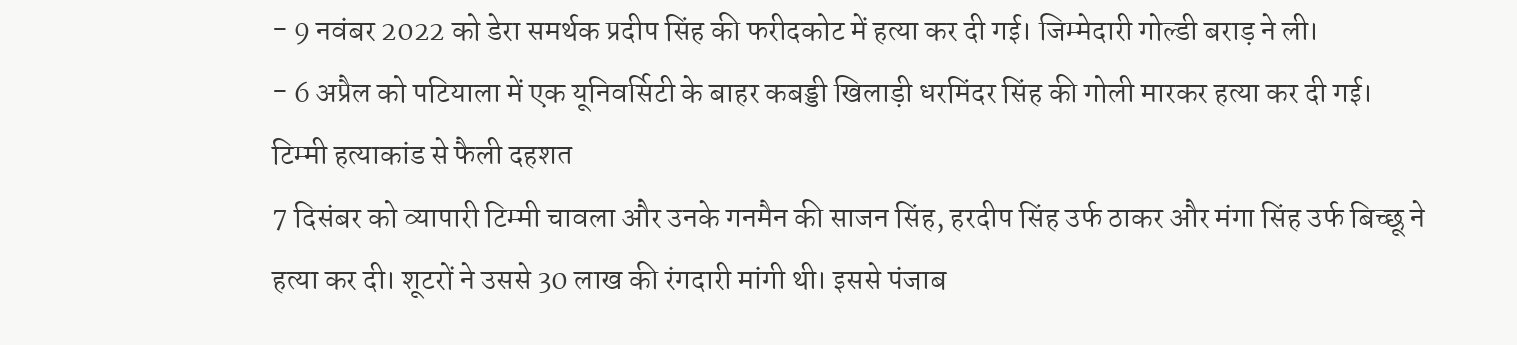- 9 नवंबर 2022 को डेरा समर्थक प्रदीप सिंह की फरीदकोट में हत्या कर दी गई। जिम्मेदारी गोल्डी बराड़ ने ली।
- 6 अप्रैल को पटियाला में एक यूनिवर्सिटी के बाहर कबड्डी खिलाड़ी धरमिंदर सिंह की गोली मारकर हत्या कर दी गई।
टिम्मी हत्याकांड से फैली दहशत
7 दिसंबर को व्यापारी टिम्मी चावला और उनके गनमैन की साजन सिंह, हरदीप सिंह उर्फ ठाकर और मंगा सिंह उर्फ बिच्छू ने हत्या कर दी। शूटरों ने उससे 30 लाख की रंगदारी मांगी थी। इससे पंजाब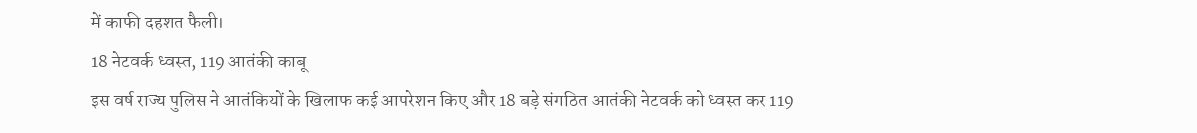में काफी दहशत फैली।
18 नेटवर्क ध्वस्त, 119 आतंकी काबू
इस वर्ष राज्य पुलिस ने आतंकियों के खिलाफ कई आपरेशन किए और 18 बड़े संगठित आतंकी नेटवर्क को ध्वस्त कर 119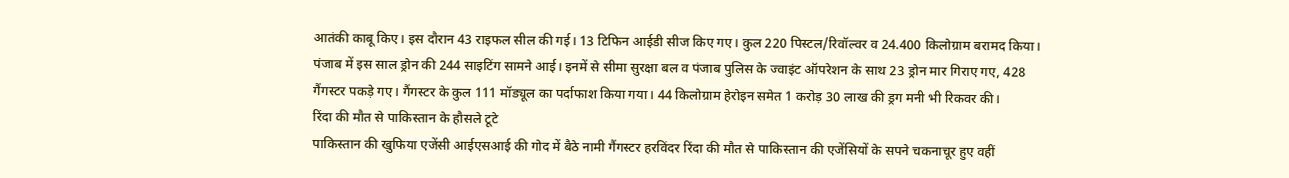आतंकी काबू किए। इस दौरान 43 राइफल सील की गई। 13 टिफिन आईडी सीज किए गए। कुल 220 पिस्टल/रिवॉल्वर व 24.400 किलोग्राम बरामद किया। पंजाब में इस साल ड्रोन की 244 साइटिंग सामने आई। इनमें से सीमा सुरक्षा बल व पंजाब पुलिस के ज्वाइंट ऑपरेशन के साथ 23 ड्रोन मार गिराए गए, 428 गैंगस्टर पकड़े गए। गैंगस्टर के कुल 111 मॉड्यूल का पर्दाफाश किया गया। 44 किलोग्राम हेरोइन समेत 1 करोड़ 30 लाख की ड्रग मनी भी रिकवर की।
रिंदा की मौत से पाकिस्तान के हौसले टूटे
पाकिस्तान की खुफिया एजेंसी आईएसआई की गोद में बैठे नामी गैंगस्टर हरविंदर रिंदा की मौत से पाकिस्तान की एजेंसियों के सपने चकनाचूर हुए वहीं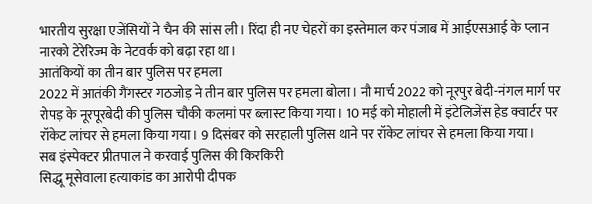भारतीय सुरक्षा एजेंसियों ने चैन की सांस ली। रिंदा ही नए चेहरों का इस्तेमाल कर पंजाब में आईएसआई के प्लान नारको टेरेरिज्म के नेटवर्क को बढ़ा रहा था।
आतंकियों का तीन बार पुलिस पर हमला
2022 में आतंकी गैंगस्टर गठजोड़ ने तीन बार पुलिस पर हमला बोला। नौ मार्च 2022 को नूरपुर बेदी-नंगल मार्ग पर रोपड़ के नूरपूरबेदी की पुलिस चौकी कलमां पर ब्लास्ट किया गया। 10 मई को मोहाली में इंटेलिजेंस हेड क्वार्टर पर रॉकेट लांचर से हमला किया गया। 9 दिसंबर को सरहाली पुलिस थाने पर रॉकेट लांचर से हमला किया गया।
सब इंस्पेक्टर प्रीतपाल ने करवाई पुलिस की किरकिरी
सिद्धू मूसेवाला हत्याकांड का आरोपी दीपक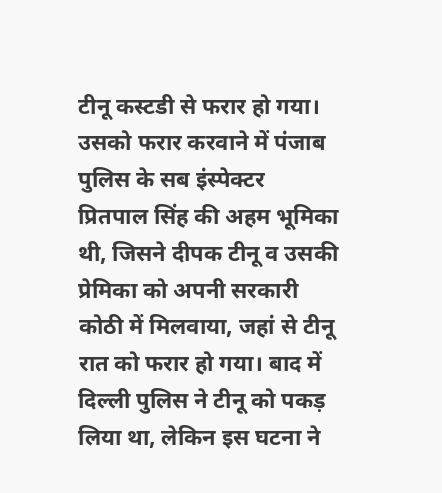टीनू कस्टडी से फरार हो गया। उसको फरार करवाने में पंजाब पुलिस के सब इंस्पेक्टर प्रितपाल सिंह की अहम भूमिका थी, जिसने दीपक टीनू व उसकी प्रेमिका को अपनी सरकारी कोठी में मिलवाया, जहां से टीनू रात को फरार हो गया। बाद में दिल्ली पुलिस ने टीनू को पकड़ लिया था, लेकिन इस घटना ने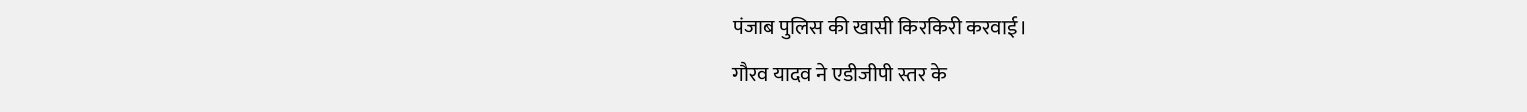पंजाब पुलिस की खासी किरकिरी करवाई।
गौरव यादव ने एडीजीपी स्तर के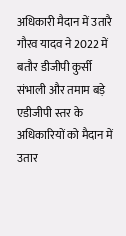अधिकारी मैदान में उतारै
गौरव यादव ने 2022 में बतौर डीजीपी कुर्सी संभाली और तमाम बड़े एडीजीपी स्तर के अधिकारियों को मैदान में उतार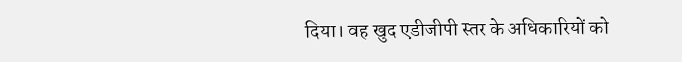दिया। वह खुद एडीजीपी स्तर के अधिकारियों को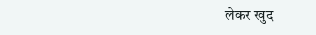लेकर खुद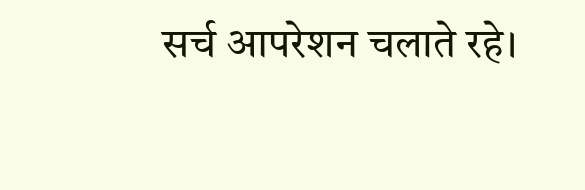सर्च आपरेशन चलाते रहे।